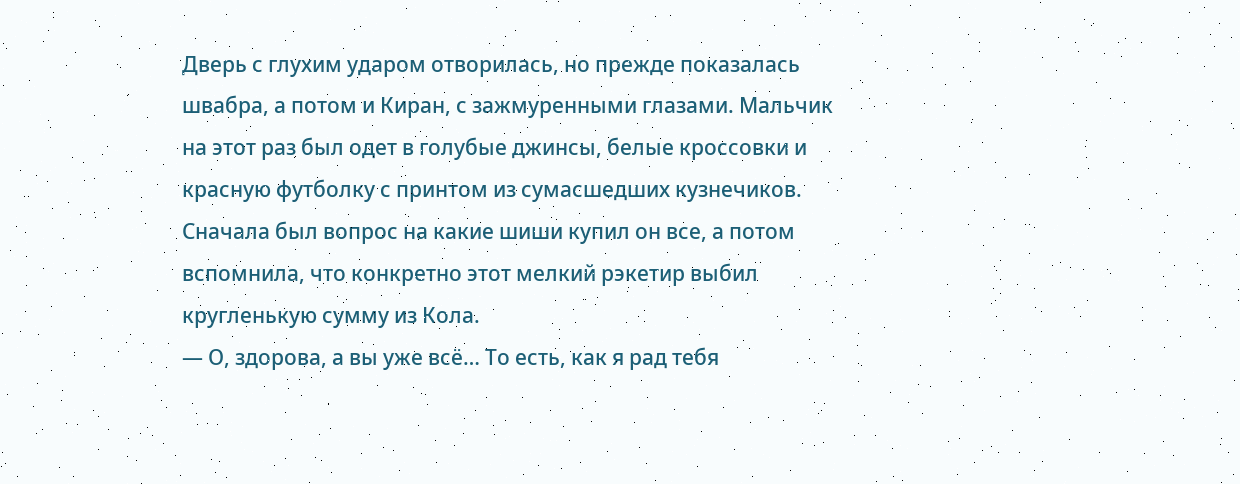Дверь с глухим ударом отворилась, но прежде показалась швабра, а потом и Киран, с зажмуренными глазами. Мальчик на этот раз был одет в голубые джинсы, белые кроссовки и красную футболку с принтом из сумасшедших кузнечиков. Сначала был вопрос на какие шиши купил он все, а потом вспомнила, что конкретно этот мелкий рэкетир выбил кругленькую сумму из Кола.
— О, здорова, а вы уже всё… То есть, как я рад тебя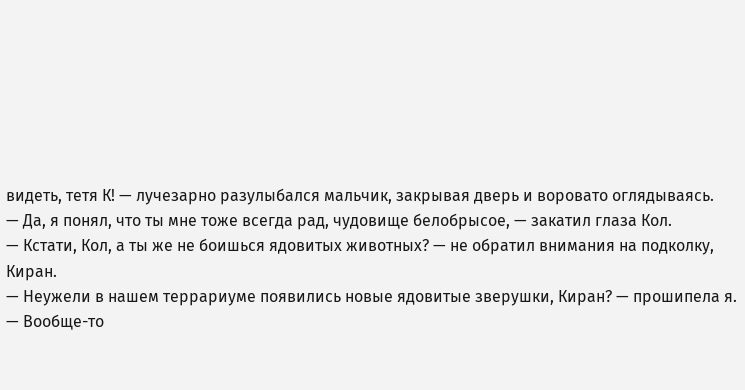видеть, тетя К! — лучезарно разулыбался мальчик, закрывая дверь и воровато оглядываясь.
— Да, я понял, что ты мне тоже всегда рад, чудовище белобрысое, — закатил глаза Кол.
— Кстати, Кол, а ты же не боишься ядовитых животных? — не обратил внимания на подколку, Киран.
— Неужели в нашем террариуме появились новые ядовитые зверушки, Киран? — прошипела я.
— Вообще-то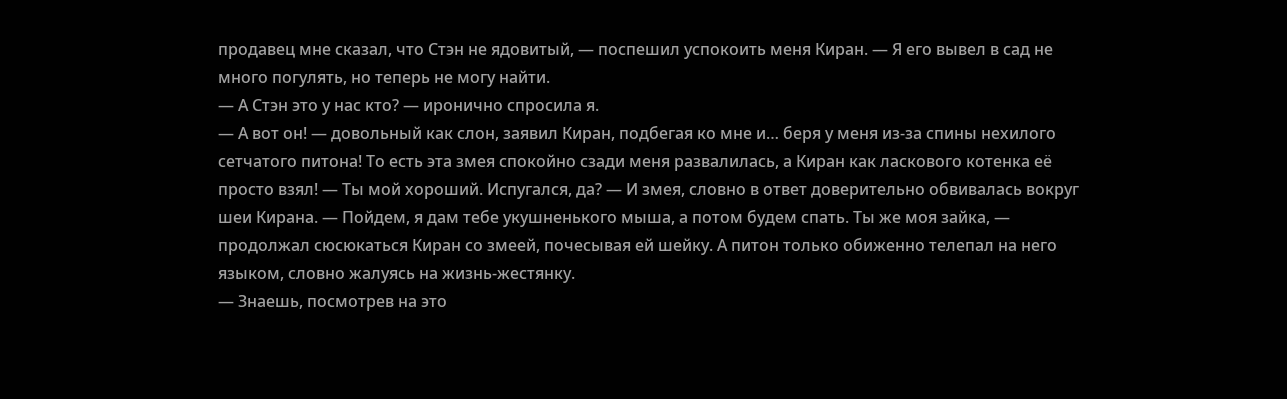продавец мне сказал, что Стэн не ядовитый, — поспешил успокоить меня Киран. — Я его вывел в сад не много погулять, но теперь не могу найти.
— А Стэн это у нас кто? — иронично спросила я.
— А вот он! — довольный как слон, заявил Киран, подбегая ко мне и… беря у меня из-за спины нехилого сетчатого питона! То есть эта змея спокойно сзади меня развалилась, а Киран как ласкового котенка её просто взял! — Ты мой хороший. Испугался, да? — И змея, словно в ответ доверительно обвивалась вокруг шеи Кирана. — Пойдем, я дам тебе укушненького мыша, а потом будем спать. Ты же моя зайка, — продолжал сюсюкаться Киран со змеей, почесывая ей шейку. А питон только обиженно телепал на него языком, словно жалуясь на жизнь-жестянку.
— Знаешь, посмотрев на это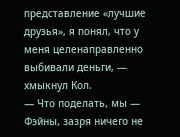представление «лучшие друзья», я понял, что у меня целенаправленно выбивали деньги, — хмыкнул Кол.
— Что поделать, мы — Фэйны, зазря ничего не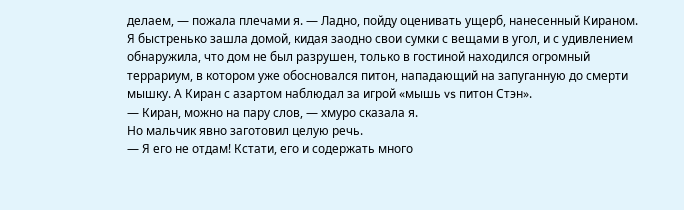делаем, — пожала плечами я. — Ладно, пойду оценивать ущерб, нанесенный Кираном.
Я быстренько зашла домой, кидая заодно свои сумки с вещами в угол, и с удивлением обнаружила, что дом не был разрушен, только в гостиной находился огромный террариум, в котором уже обосновался питон, нападающий на запуганную до смерти мышку. А Киран с азартом наблюдал за игрой «мышь vs питон Стэн».
— Киран, можно на пару слов, — хмуро сказала я.
Но мальчик явно заготовил целую речь.
— Я его не отдам! Кстати, его и содержать много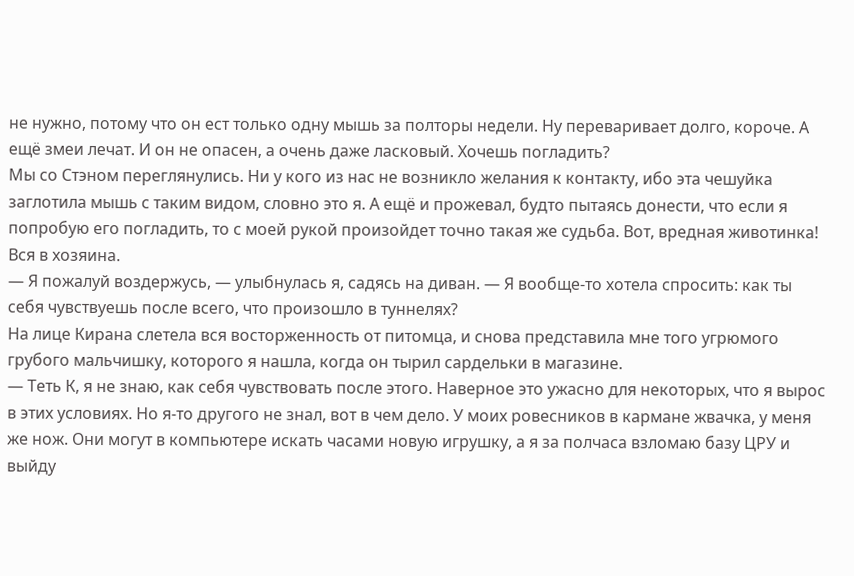не нужно, потому что он ест только одну мышь за полторы недели. Ну переваривает долго, короче. А ещё змеи лечат. И он не опасен, а очень даже ласковый. Хочешь погладить?
Мы со Стэном переглянулись. Ни у кого из нас не возникло желания к контакту, ибо эта чешуйка заглотила мышь с таким видом, словно это я. А ещё и прожевал, будто пытаясь донести, что если я попробую его погладить, то с моей рукой произойдет точно такая же судьба. Вот, вредная животинка! Вся в хозяина.
— Я пожалуй воздержусь, — улыбнулась я, садясь на диван. — Я вообще-то хотела спросить: как ты себя чувствуешь после всего, что произошло в туннелях?
На лице Кирана слетела вся восторженность от питомца, и снова представила мне того угрюмого грубого мальчишку, которого я нашла, когда он тырил сардельки в магазине.
— Теть К, я не знаю, как себя чувствовать после этого. Наверное это ужасно для некоторых, что я вырос в этих условиях. Но я-то другого не знал, вот в чем дело. У моих ровесников в кармане жвачка, у меня же нож. Они могут в компьютере искать часами новую игрушку, а я за полчаса взломаю базу ЦРУ и выйду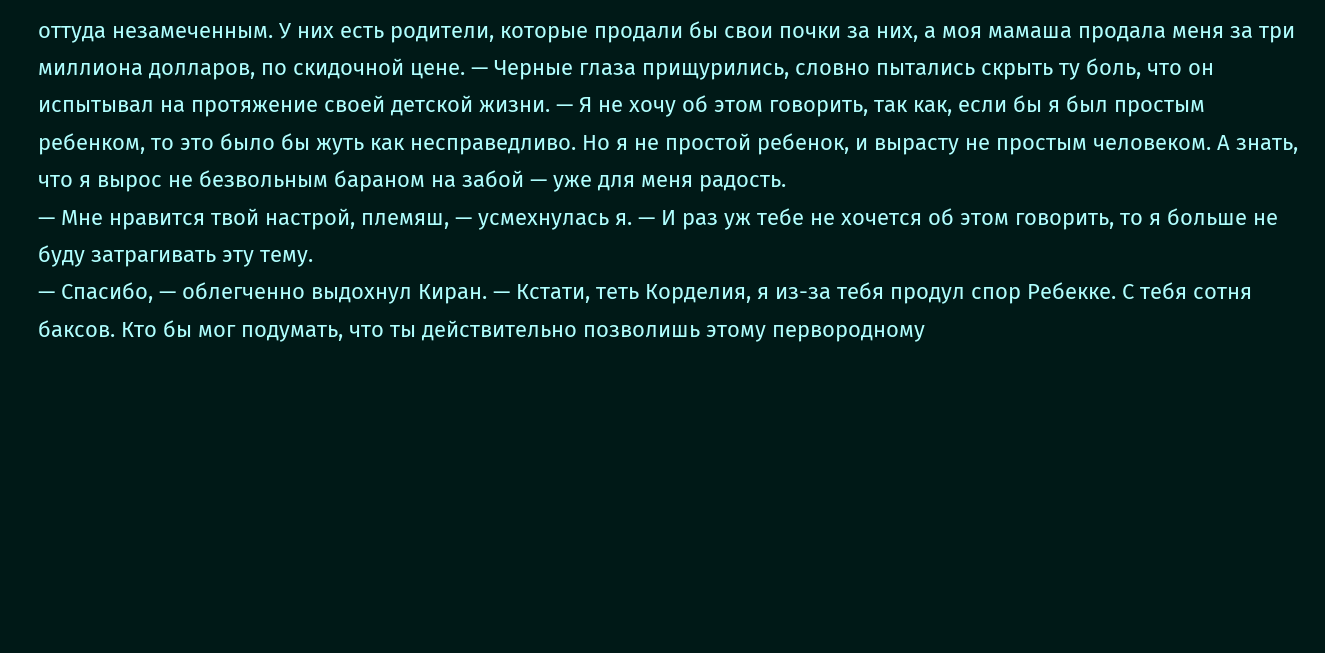оттуда незамеченным. У них есть родители, которые продали бы свои почки за них, а моя мамаша продала меня за три миллиона долларов, по скидочной цене. — Черные глаза прищурились, словно пытались скрыть ту боль, что он испытывал на протяжение своей детской жизни. — Я не хочу об этом говорить, так как, если бы я был простым ребенком, то это было бы жуть как несправедливо. Но я не простой ребенок, и вырасту не простым человеком. А знать, что я вырос не безвольным бараном на забой — уже для меня радость.
— Мне нравится твой настрой, племяш, — усмехнулась я. — И раз уж тебе не хочется об этом говорить, то я больше не буду затрагивать эту тему.
— Спасибо, — облегченно выдохнул Киран. — Кстати, теть Корделия, я из-за тебя продул спор Ребекке. С тебя сотня баксов. Кто бы мог подумать, что ты действительно позволишь этому первородному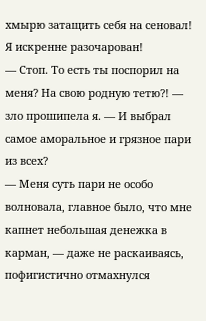хмырю затащить себя на сеновал! Я искренне разочарован!
— Стоп. То есть ты поспорил на меня? На свою родную тетю?! — зло прошипела я. — И выбрал самое аморальное и грязное пари из всех?
— Меня суть пари не особо волновала, главное было, что мне капнет небольшая денежка в карман, — даже не раскаиваясь, пофигистично отмахнулся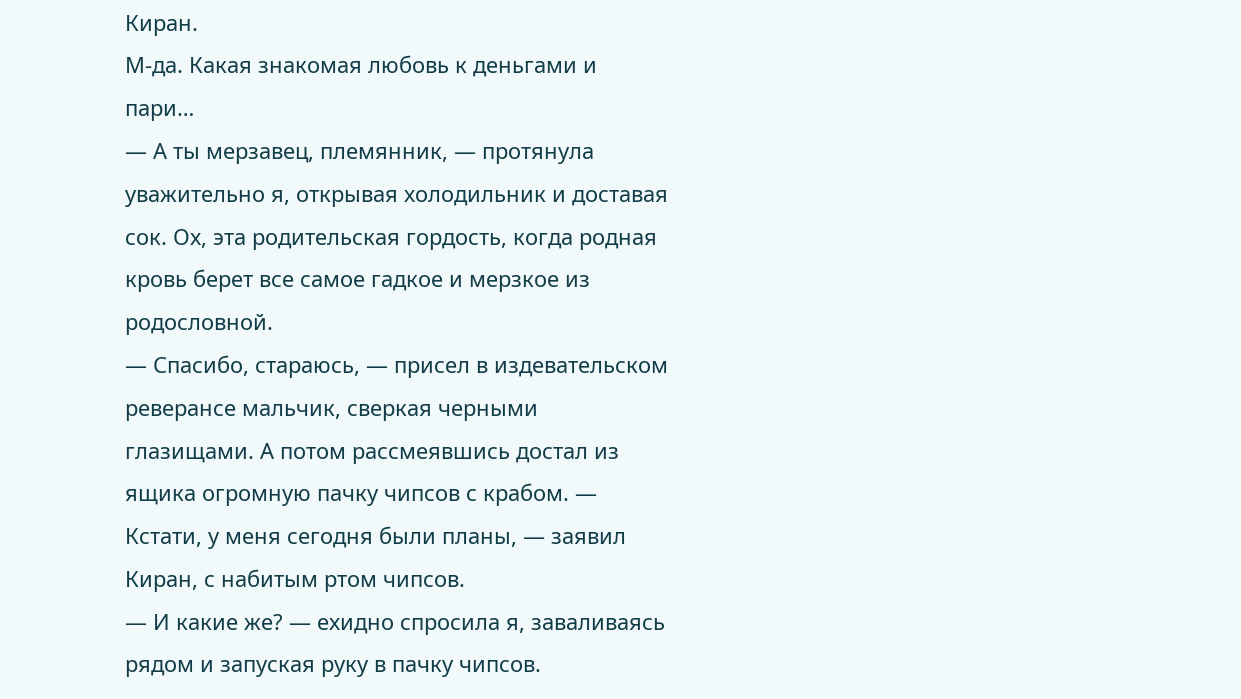Киран.
М-да. Какая знакомая любовь к деньгами и пари…
— А ты мерзавец, племянник, — протянула уважительно я, открывая холодильник и доставая сок. Ох, эта родительская гордость, когда родная кровь берет все самое гадкое и мерзкое из родословной.
— Спасибо, стараюсь, — присел в издевательском реверансе мальчик, сверкая черными глазищами. А потом рассмеявшись достал из ящика огромную пачку чипсов с крабом. — Кстати, у меня сегодня были планы, — заявил Киран, с набитым ртом чипсов.
— И какие же? — ехидно спросила я, заваливаясь рядом и запуская руку в пачку чипсов.